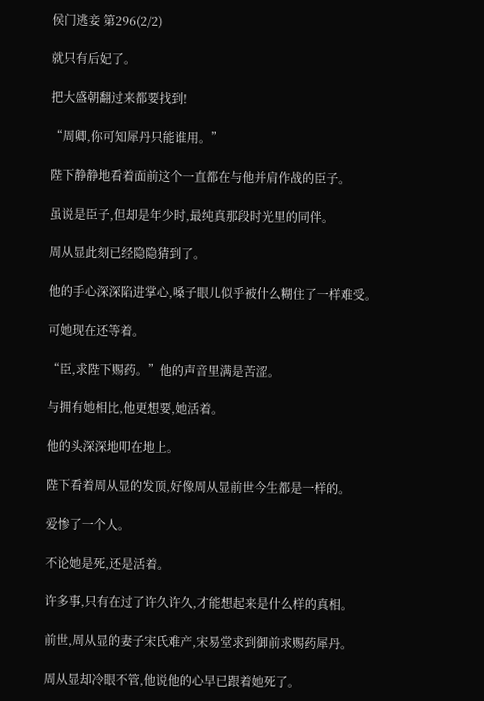侯门逃妾 第296(2/2)

就只有后妃了。

把大盛朝翻过来都要找到!

“周卿,你可知犀丹只能谁用。”

陛下静静地看着面前这个一直都在与他并肩作战的臣子。

虽说是臣子,但却是年少时,最纯真那段时光里的同伴。

周从显此刻已经隐隐猜到了。

他的手心深深陷进掌心,嗓子眼儿似乎被什么糊住了一样难受。

可她现在还等着。

“臣,求陛下赐药。”他的声音里满是苦涩。

与拥有她相比,他更想要,她活着。

他的头深深地叩在地上。

陛下看着周从显的发顶,好像周从显前世今生都是一样的。

爱惨了一个人。

不论她是死,还是活着。

许多事,只有在过了许久许久,才能想起来是什么样的真相。

前世,周从显的妻子宋氏难产,宋易堂求到御前求赐药犀丹。

周从显却冷眼不管,他说他的心早已跟着她死了。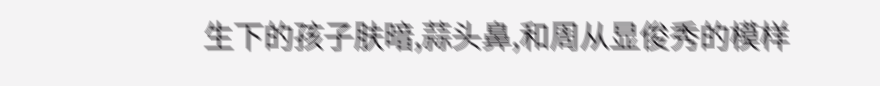生下的孩子肤暗,蒜头鼻,和周从显俊秀的模样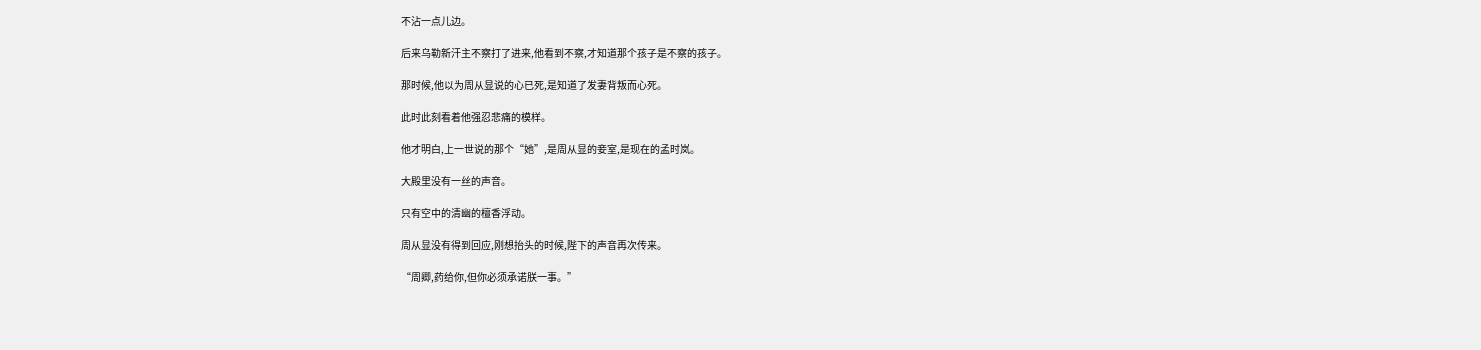不沾一点儿边。

后来乌勒新汗主不察打了进来,他看到不察,才知道那个孩子是不察的孩子。

那时候,他以为周从显说的心已死,是知道了发妻背叛而心死。

此时此刻看着他强忍悲痛的模样。

他才明白,上一世说的那个“她”,是周从显的妾室,是现在的孟时岚。

大殿里没有一丝的声音。

只有空中的清幽的檀香浮动。

周从显没有得到回应,刚想抬头的时候,陛下的声音再次传来。

“周卿,药给你,但你必须承诺朕一事。”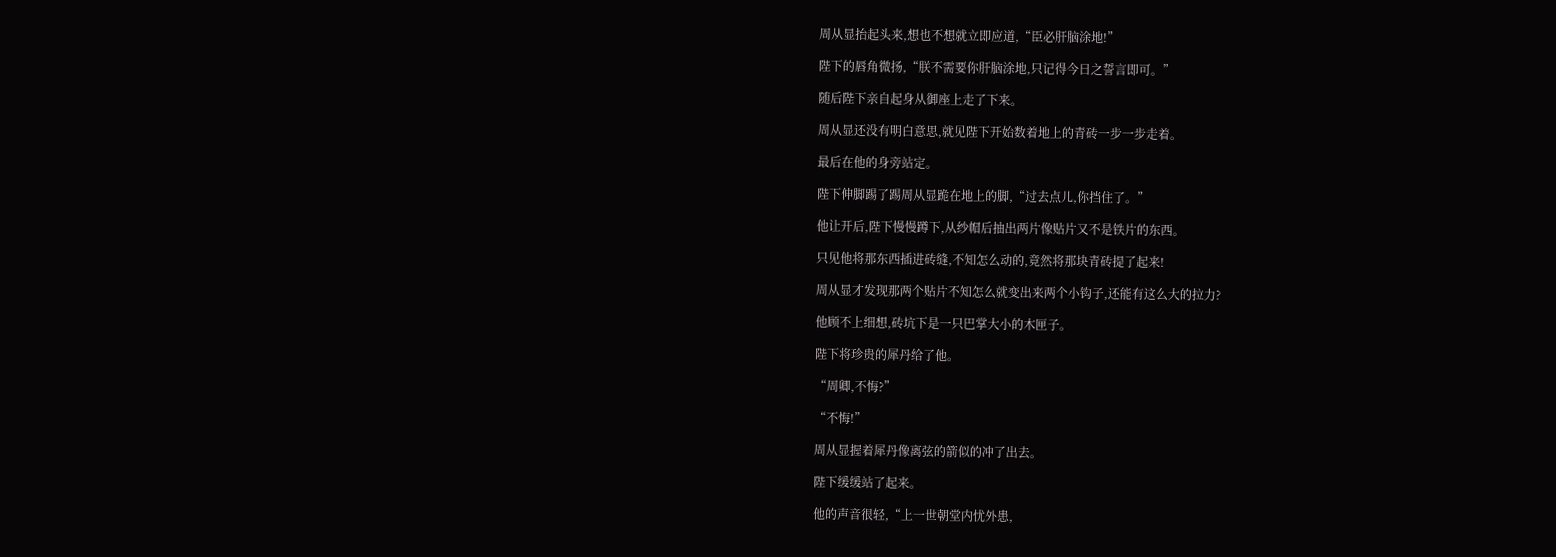周从显抬起头来,想也不想就立即应道,“臣必肝脑涂地!”

陛下的唇角微扬,“朕不需要你肝脑涂地,只记得今日之誓言即可。”

随后陛下亲自起身从御座上走了下来。

周从显还没有明白意思,就见陛下开始数着地上的青砖一步一步走着。

最后在他的身旁站定。

陛下伸脚踢了踢周从显跪在地上的脚,“过去点儿,你挡住了。”

他让开后,陛下慢慢蹲下,从纱帽后抽出两片像贴片又不是铁片的东西。

只见他将那东西插进砖缝,不知怎么动的,竟然将那块青砖提了起来!

周从显才发现那两个贴片不知怎么就变出来两个小钩子,还能有这么大的拉力?

他顾不上细想,砖坑下是一只巴掌大小的木匣子。

陛下将珍贵的犀丹给了他。

“周卿,不悔?”

“不悔!”

周从显握着犀丹像离弦的箭似的冲了出去。

陛下缓缓站了起来。

他的声音很轻,“上一世朝堂内忧外患,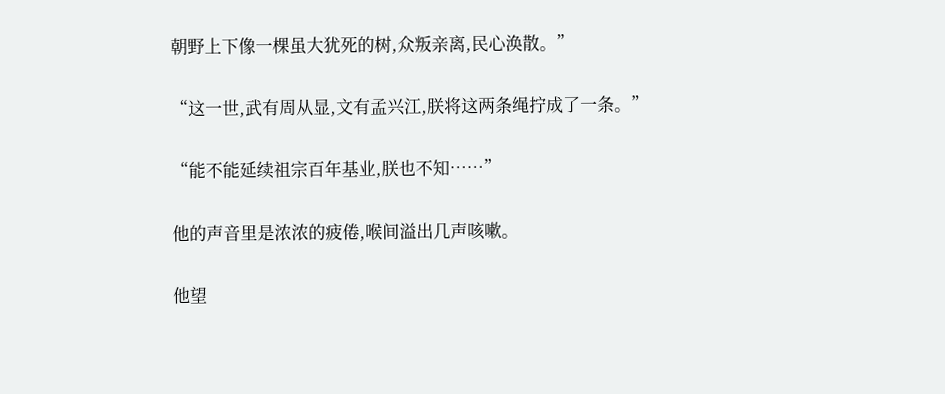朝野上下像一棵虽大犹死的树,众叛亲离,民心涣散。”

“这一世,武有周从显,文有孟兴江,朕将这两条绳拧成了一条。”

“能不能延续祖宗百年基业,朕也不知……”

他的声音里是浓浓的疲倦,喉间溢出几声咳嗽。

他望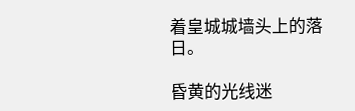着皇城城墙头上的落日。

昏黄的光线迷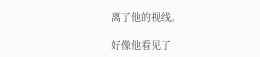离了他的视线。

好像他看见了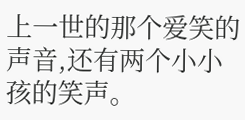上一世的那个爱笑的声音,还有两个小小孩的笑声。